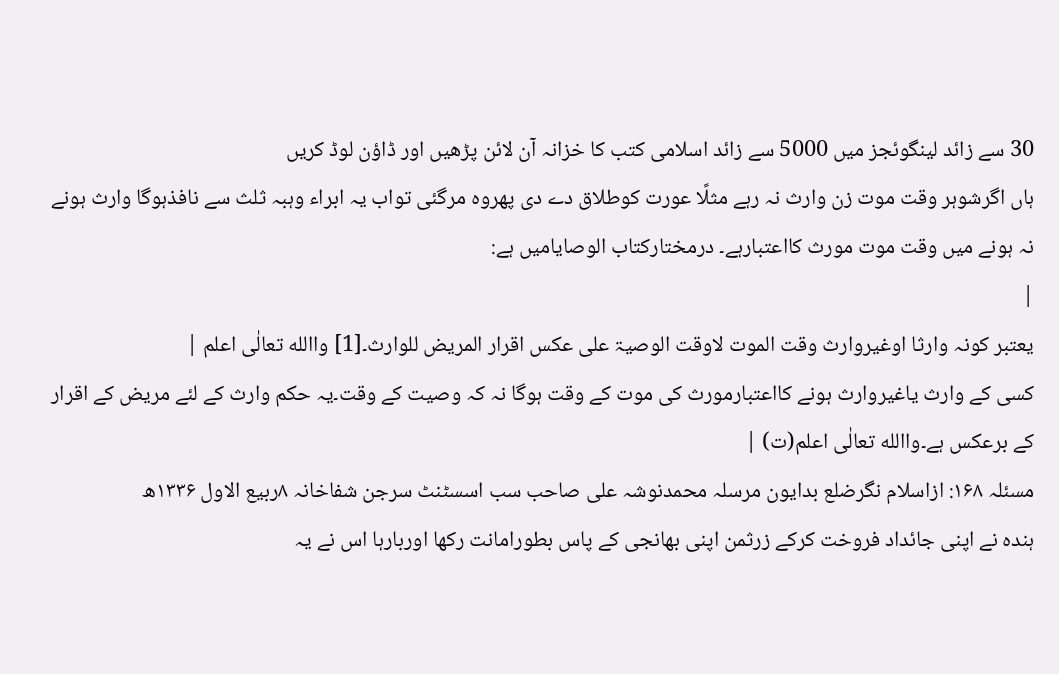30 سے زائد لینگوئجز میں 5000 سے زائد اسلامی کتب کا خزانہ آن لائن پڑھیں اور ڈاؤن لوڈ کریں
ہاں اگرشوہر وقت موت زن وارث نہ رہے مثلًا عورت کوطلاق دے دی پھروہ مرگئی تواب یہ ابراء وہبہ ثلث سے نافذہوگا وارث ہونے نہ ہونے میں وقت موت مورث کااعتبارہے۔ درمختارکتاب الوصایامیں ہے:
|
یعتبر کونہ وارثا اوغیروارث وقت الموت لاوقت الوصیۃ علی عکس اقرار المریض للوارث۔[1] واالله تعالٰی اعلم |
کسی کے وارث یاغیروارث ہونے کااعتبارمورث کی موت کے وقت ہوگا نہ کہ وصیت کے وقت۔یہ حکم وارث کے لئے مریض کے اقرار کے برعکس ہے۔واالله تعالٰی اعلم(ت) |
مسئلہ ۱۶۸: ازاسلام نگرضلع بدایون مرسلہ محمدنوشہ علی صاحب سب اسسٹنٹ سرجن شفاخانہ ۸ربیع الاول ۱۳۳۶ھ
ہندہ نے اپنی جائداد فروخت کرکے زرثمن اپنی بھانجی کے پاس بطورامانت رکھا اوربارہا اس نے یہ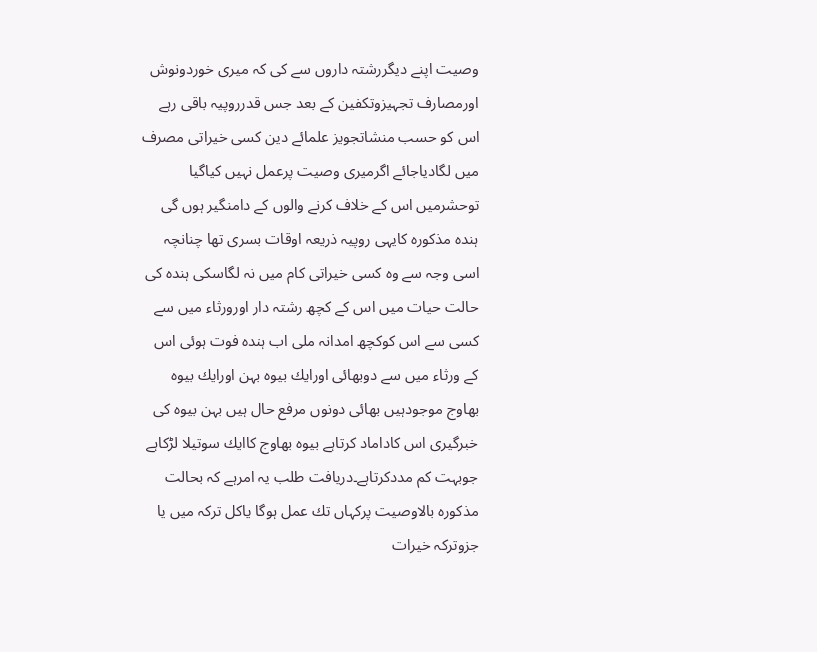وصیت اپنے دیگررشتہ داروں سے کی کہ میری خوردونوش اورمصارف تجہیزوتکفین کے بعد جس قدرروپیہ باقی رہے اس کو حسب منشاتجویز علمائے دین کسی خیراتی مصرف میں لگادیاجائے اگرمیری وصیت پرعمل نہیں کیاگیا توحشرمیں اس کے خلاف کرنے والوں کے دامنگیر ہوں گی ہندہ مذکورہ کایہی روپیہ ذریعہ اوقات بسری تھا چنانچہ اسی وجہ سے وہ کسی خیراتی کام میں نہ لگاسکی ہندہ کی حالت حیات میں اس کے کچھ رشتہ دار اورورثاء میں سے کسی سے اس کوکچھ امدانہ ملی اب ہندہ فوت ہوئی اس کے ورثاء میں سے دوبھائی اورایك بیوہ بہن اورایك بیوہ بھاوج موجودہیں بھائی دونوں مرفع حال ہیں بہن بیوہ کی خبرگیری اس کاداماد کرتاہے بیوہ بھاوج کاایك سوتیلا لڑکاہے جوبہت کم مددکرتاہے۔دریافت طلب یہ امرہے کہ بحالت مذکورہ بالاوصیت پرکہاں تك عمل ہوگا یاکل ترکہ میں یا جزوترکہ خیرات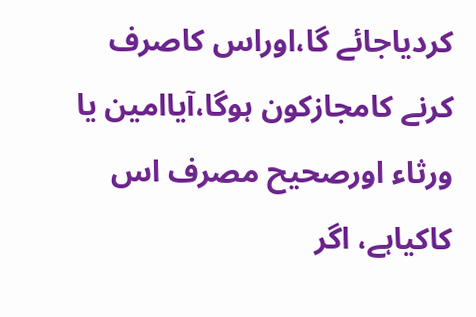کردیاجائے گا،اوراس کاصرف کرنے کامجازکون ہوگا،آیاامین یا ورثاء اورصحیح مصرف اس کاکیاہے، اگر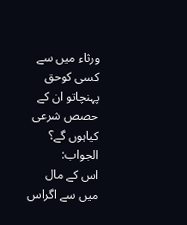ورثاء میں سے کسی کوحق پہنچاتو ان کے حصص شرعی کیاہوں گے؟
الجواب:
اس کے مال میں سے اگراس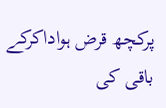پرکچھ قرض ہواداکرکے باقی کی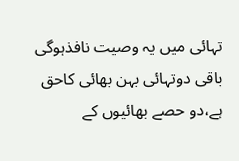تہائی میں یہ وصیت نافذہوگی باقی دوتہائی بہن بھائی کاحق ہے،دو حصے بھائیوں کے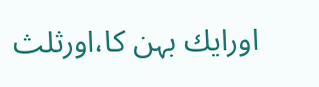اورایك بہن کا،اورثلث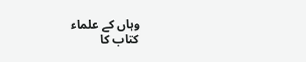وہاں کے علماء
کتاب کا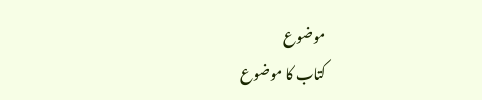موضوع
کتاب کا موضوع